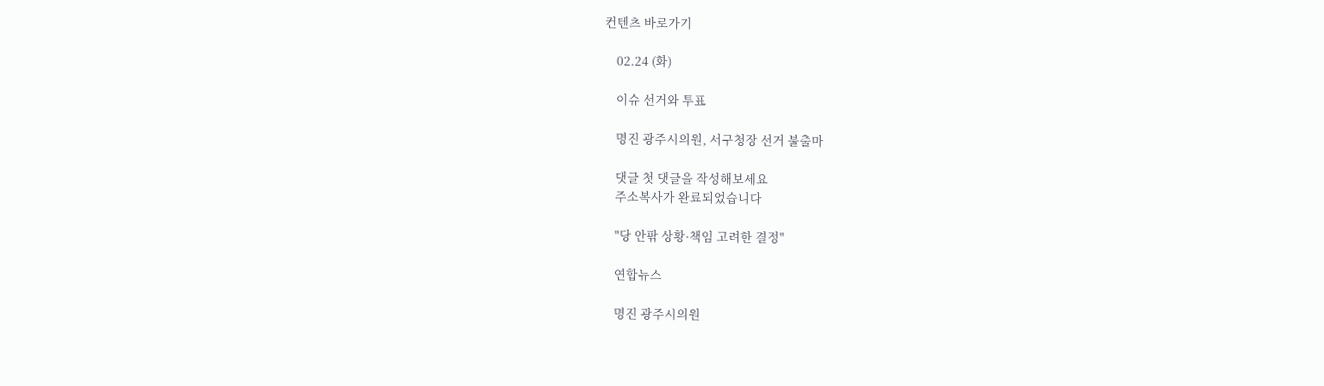컨텐츠 바로가기

    02.24 (화)

    이슈 선거와 투표

    명진 광주시의원, 서구청장 선거 불출마

    댓글 첫 댓글을 작성해보세요
    주소복사가 완료되었습니다

    "당 안팎 상황·책임 고려한 결정"

    연합뉴스

    명진 광주시의원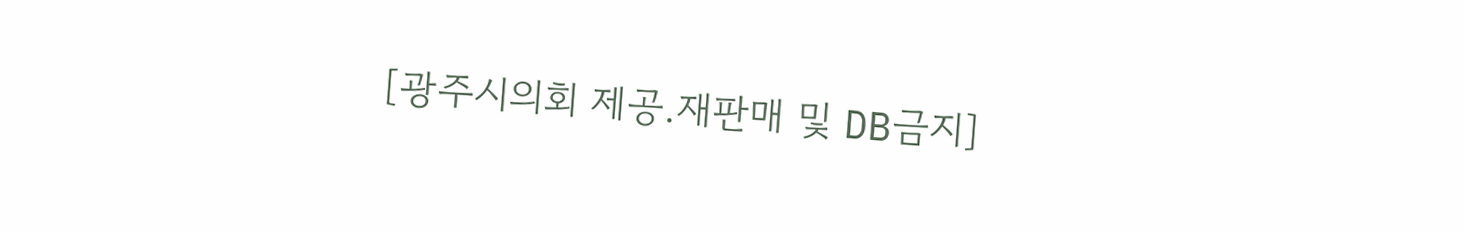[광주시의회 제공.재판매 및 DB금지]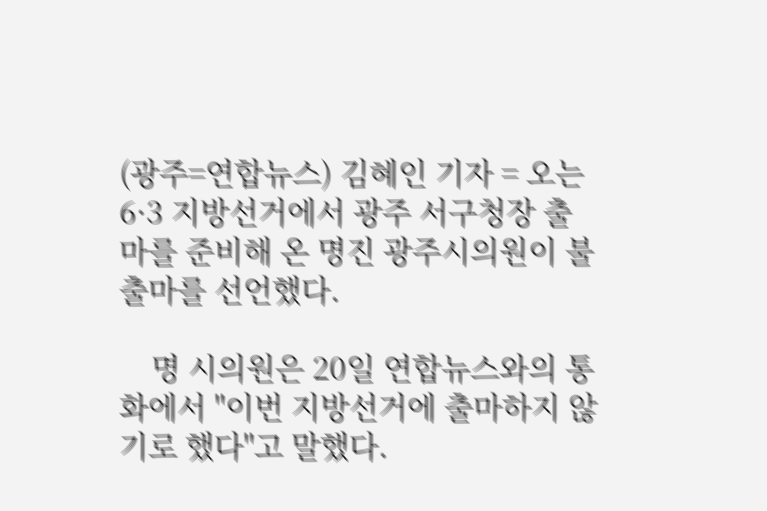(광주=연합뉴스) 김혜인 기자 = 오는 6·3 지방선거에서 광주 서구청장 출마를 준비해 온 명진 광주시의원이 불출마를 선언했다.

    명 시의원은 20일 연합뉴스와의 통화에서 "이번 지방선거에 출마하지 않기로 했다"고 말했다.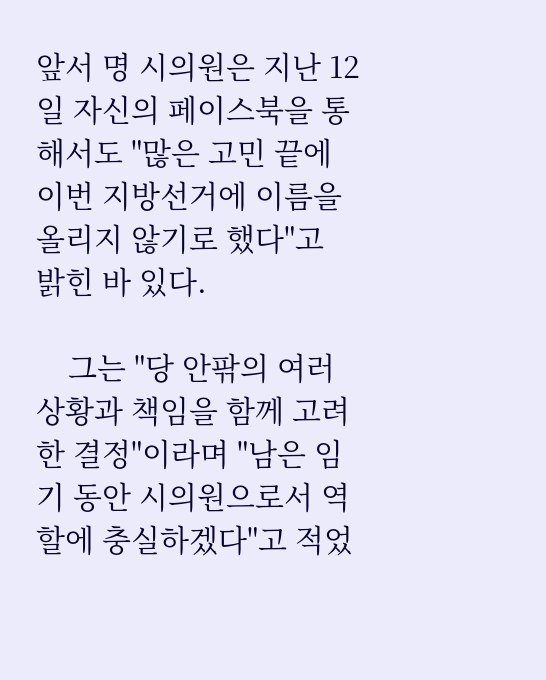앞서 명 시의원은 지난 12일 자신의 페이스북을 통해서도 "많은 고민 끝에 이번 지방선거에 이름을 올리지 않기로 했다"고 밝힌 바 있다.

    그는 "당 안팎의 여러 상황과 책임을 함께 고려한 결정"이라며 "남은 임기 동안 시의원으로서 역할에 충실하겠다"고 적었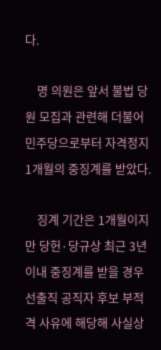다.

    명 의원은 앞서 불법 당원 모집과 관련해 더불어민주당으로부터 자격정지 1개월의 중징계를 받았다.

    징계 기간은 1개월이지만 당헌·당규상 최근 3년 이내 중징계를 받을 경우 선출직 공직자 후보 부적격 사유에 해당해 사실상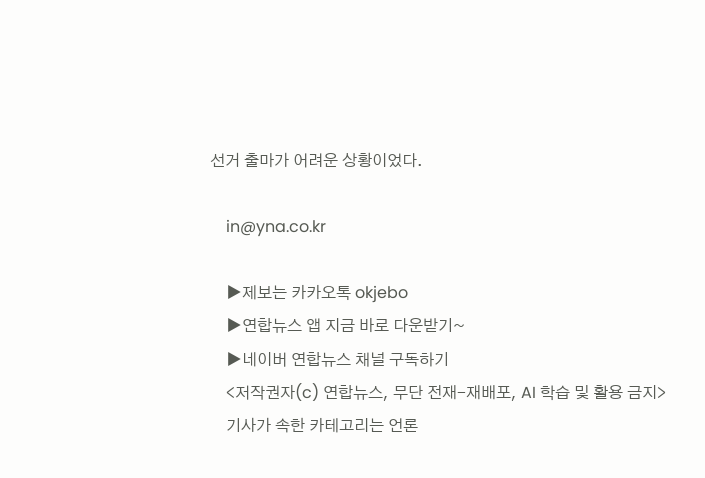선거 출마가 어려운 상황이었다.

    in@yna.co.kr

    ▶제보는 카카오톡 okjebo
    ▶연합뉴스 앱 지금 바로 다운받기~
    ▶네이버 연합뉴스 채널 구독하기
    <저작권자(c) 연합뉴스, 무단 전재-재배포, AI 학습 및 활용 금지>
    기사가 속한 카테고리는 언론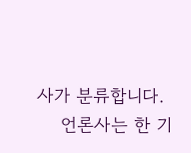사가 분류합니다.
    언론사는 한 기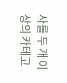사를 두 개 이상의 카테고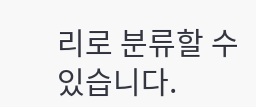리로 분류할 수 있습니다.